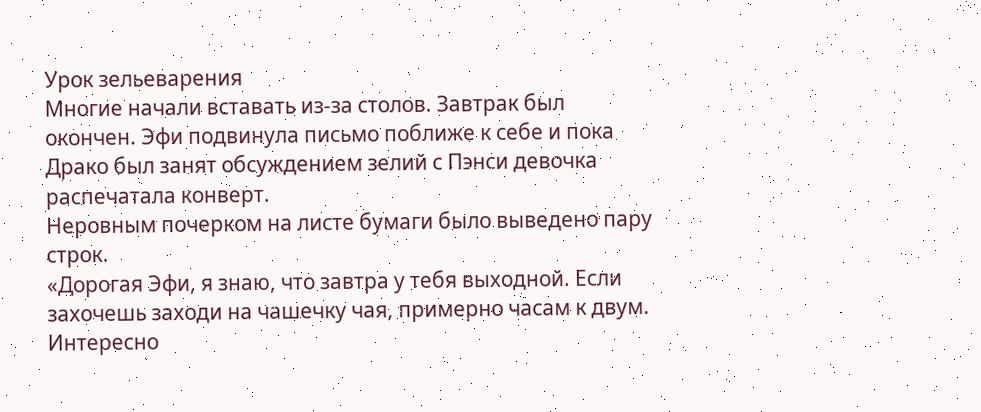Урок зельеварения
Многие начали вставать из-за столов. Завтрак был окончен. Эфи подвинула письмо поближе к себе и пока Драко был занят обсуждением зелий с Пэнси девочка распечатала конверт.
Неровным почерком на листе бумаги было выведено пару строк.
«Дорогая Эфи, я знаю, что завтра у тебя выходной. Если захочешь заходи на чашечку чая, примерно часам к двум. Интересно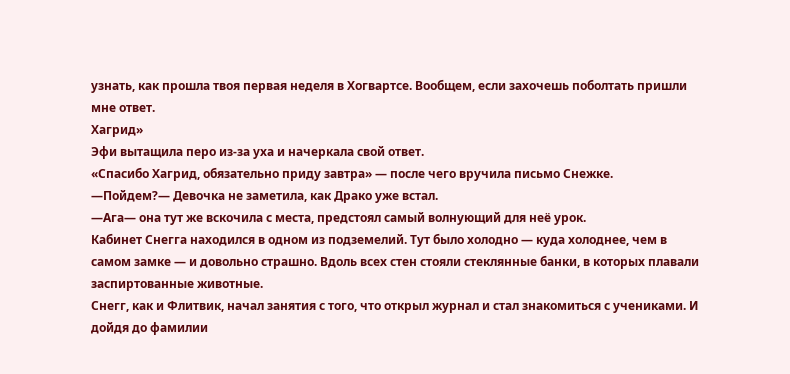узнать, как прошла твоя первая неделя в Хогвартсе. Вообщем, если захочешь поболтать пришли мне ответ.
Хагрид»
Эфи вытащила перо из-за уха и начеркала свой ответ.
«Спасибо Хагрид, обязательно приду завтра» — после чего вручила письмо Снежке.
—Пойдем?— Девочка не заметила, как Драко уже встал.
—Ага— она тут же вскочила с места, предстоял самый волнующий для неё урок.
Кабинет Снегга находился в одном из подземелий. Тут было холодно — куда холоднее, чем в самом замке — и довольно страшно. Вдоль всех стен стояли стеклянные банки, в которых плавали заспиртованные животные.
Снегг, как и Флитвик, начал занятия с того, что открыл журнал и стал знакомиться с учениками. И дойдя до фамилии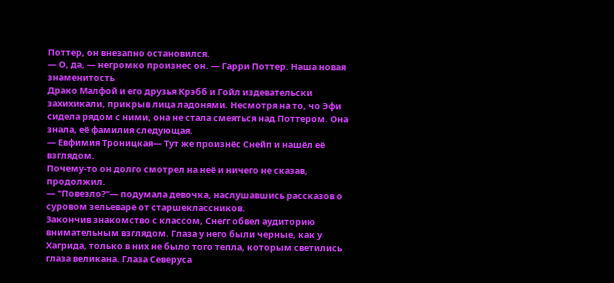Поттер, он внезапно остановился.
— О, да, — негромко произнес он. — Гарри Поттер. Наша новая знаменитость
Драко Малфой и его друзья Крэбб и Гойл издевательски захихикали, прикрыв лица ладонями. Несмотря на то, чо Эфи сидела рядом с ними, она не стала смеяться над Поттером. Она знала, её фамилия следующая.
— Евфимия Троницкая— Тут же произнёс Снейп и нашёл её взглядом.
Почему-то он долго смотрел на неё и ничего не сказав, продолжил.
— "Повезло?"— подумала девочка, наслушавшись рассказов о суровом зельеваре от старшеклассников.
Закончив знакомство с классом, Снегг обвел аудиторию внимательным взглядом. Глаза у него были черные, как у Хагрида, только в них не было того тепла, которым светились глаза великана. Глаза Северуса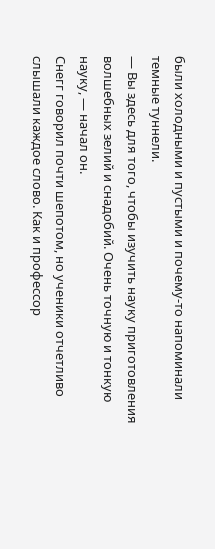были холодными и пустыми и почему-то напоминали темные туннели.
— Вы здесь для того, чтобы изучить науку приготовления волшебных зелий и снадобий. Очень точную и тонкую науку, — начал он.
Снегг говорил почти шепотом, но ученики отчетливо слышали каждое слово. Как и профессор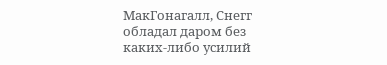МакГонагалл, Снегг обладал даром без каких-либо усилий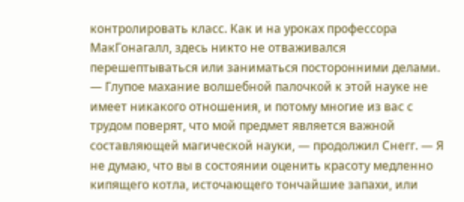контролировать класс. Как и на уроках профессора МакГонагалл, здесь никто не отваживался перешептываться или заниматься посторонними делами.
— Глупое махание волшебной палочкой к этой науке не имеет никакого отношения, и потому многие из вас с трудом поверят, что мой предмет является важной составляющей магической науки, — продолжил Снегг. — Я не думаю, что вы в состоянии оценить красоту медленно кипящего котла, источающего тончайшие запахи, или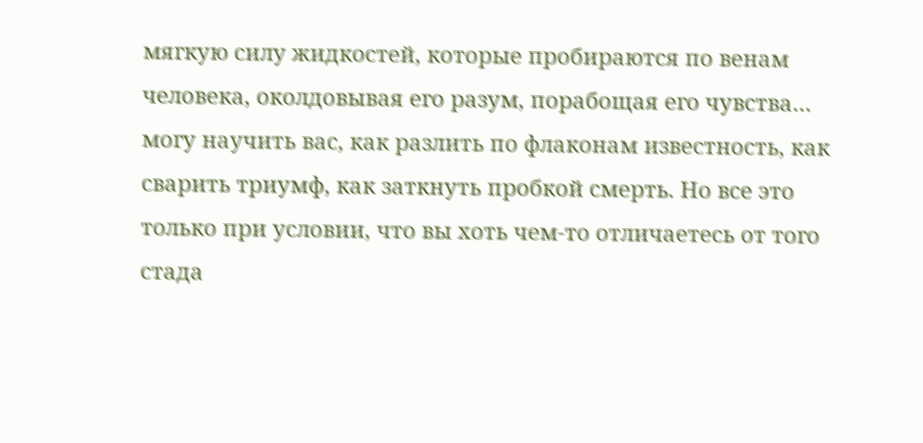мягкую силу жидкостей, которые пробираются по венам человека, околдовывая его разум, порабощая его чувства… могу научить вас, как разлить по флаконам известность, как сварить триумф, как заткнуть пробкой смерть. Но все это только при условии, что вы хоть чем-то отличаетесь от того стада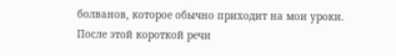болванов, которое обычно приходит на мои уроки.
После этой короткой речи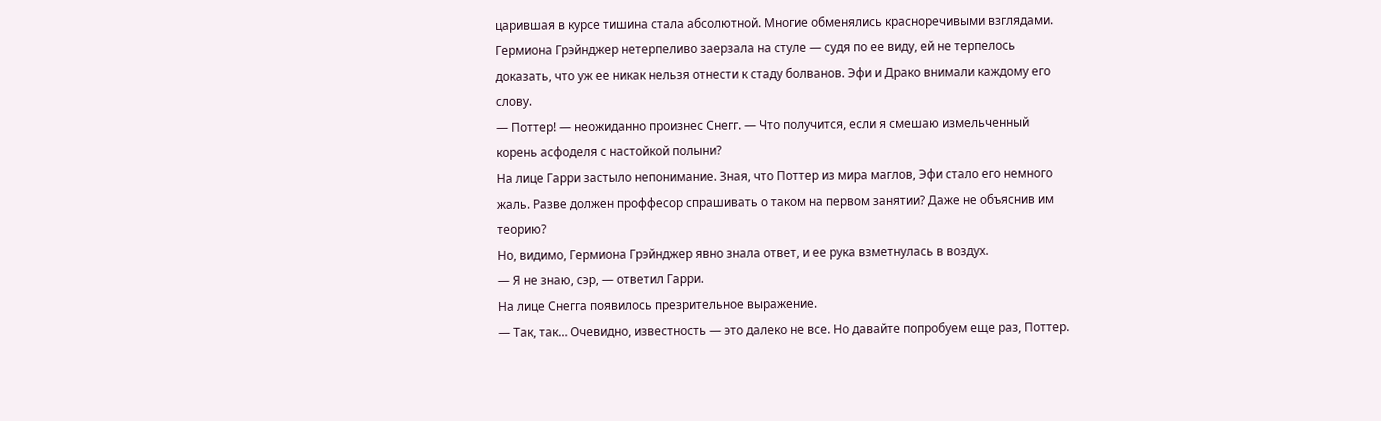царившая в курсе тишина стала абсолютной. Многие обменялись красноречивыми взглядами. Гермиона Грэйнджер нетерпеливо заерзала на стуле — судя по ее виду, ей не терпелось доказать, что уж ее никак нельзя отнести к стаду болванов. Эфи и Драко внимали каждому его слову.
— Поттер! — неожиданно произнес Снегг. — Что получится, если я смешаю измельченный корень асфоделя с настойкой полыни?
На лице Гарри застыло непонимание. Зная, что Поттер из мира маглов, Эфи стало его немного жаль. Разве должен проффесор спрашивать о таком на первом занятии? Даже не объяснив им теорию?
Но, видимо, Гермиона Грэйнджер явно знала ответ, и ее рука взметнулась в воздух.
— Я не знаю, сэр, — ответил Гарри.
На лице Снегга появилось презрительное выражение.
— Так, так… Очевидно, известность — это далеко не все. Но давайте попробуем еще раз, Поттер.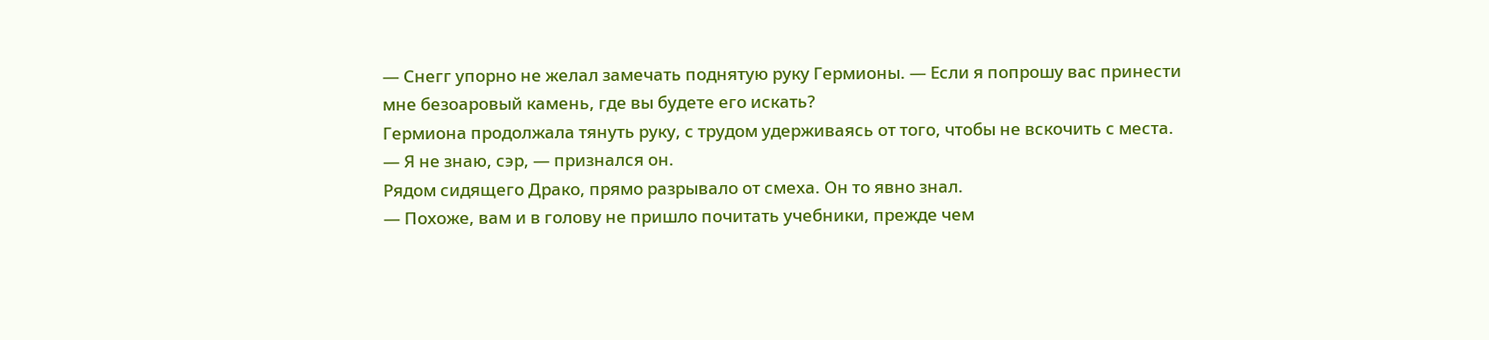— Снегг упорно не желал замечать поднятую руку Гермионы. — Если я попрошу вас принести мне безоаровый камень, где вы будете его искать?
Гермиона продолжала тянуть руку, с трудом удерживаясь от того, чтобы не вскочить с места.
— Я не знаю, сэр, — признался он.
Рядом сидящего Драко, прямо разрывало от смеха. Он то явно знал.
— Похоже, вам и в голову не пришло почитать учебники, прежде чем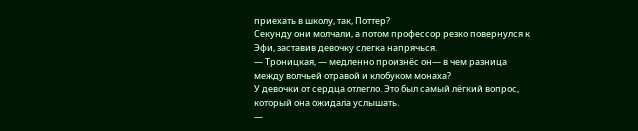приехать в школу, так, Поттер?
Секунду они молчали, а потом профессор резко повернулся к Эфи, заставив девочку слегка напрячься.
— Троницкая, — медленно произнёс он— в чем разница между волчьей отравой и клобуком монаха?
У девочки от сердца отлегло. Это был самый лёгкий вопрос, который она ожидала услышать.
—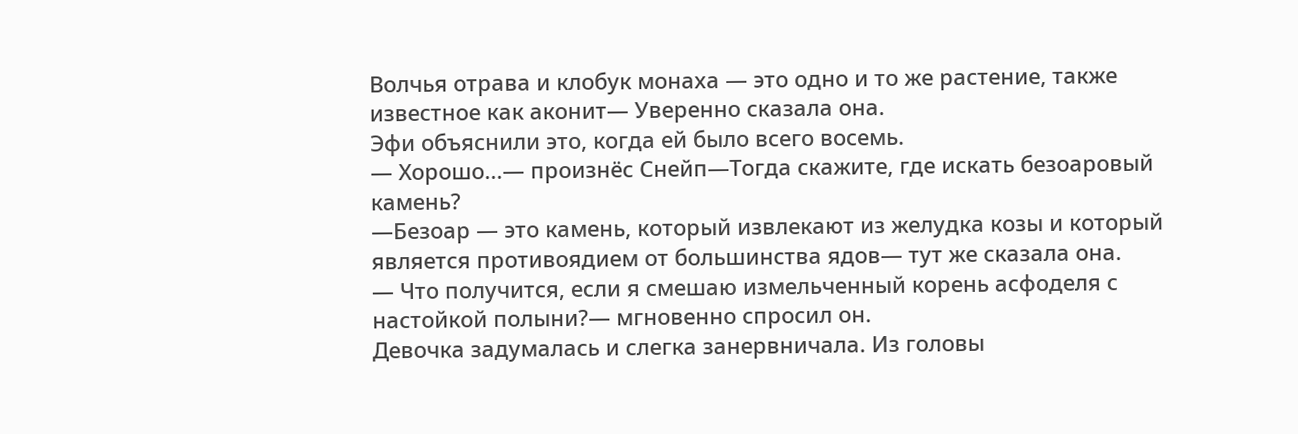Волчья отрава и клобук монаха — это одно и то же растение, также известное как аконит— Уверенно сказала она.
Эфи объяснили это, когда ей было всего восемь.
— Хорошо...— произнёс Снейп—Тогда скажите, где искать безоаровый камень?
—Безоар — это камень, который извлекают из желудка козы и который является противоядием от большинства ядов— тут же сказала она.
— Что получится, если я смешаю измельченный корень асфоделя с настойкой полыни?— мгновенно спросил он.
Девочка задумалась и слегка занервничала. Из головы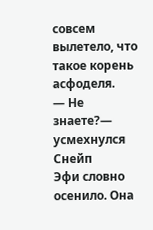совсем вылетело, что такое корень асфоделя.
— Не знаете?— усмехнулся Снейп
Эфи словно осенило. Она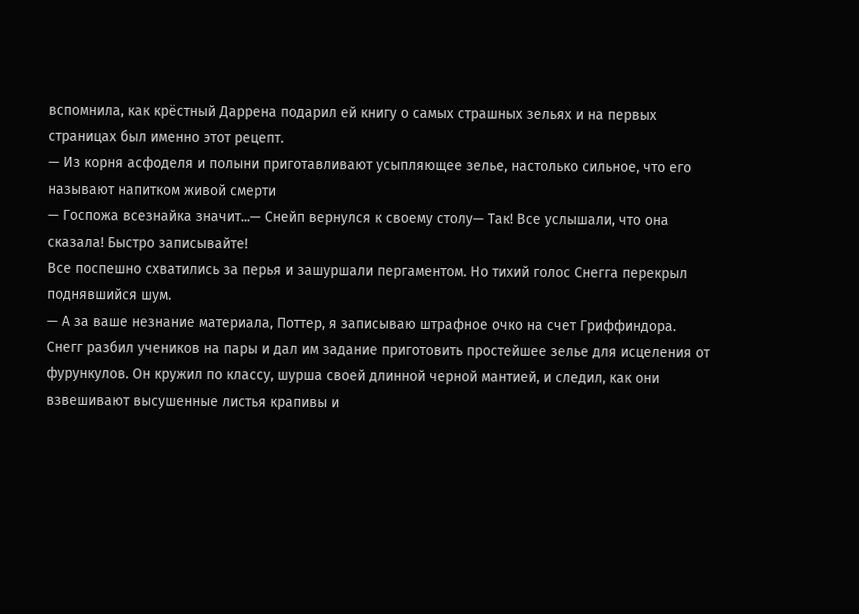вспомнила, как крёстный Даррена подарил ей книгу о самых страшных зельях и на первых страницах был именно этот рецепт.
— Из корня асфоделя и полыни приготавливают усыпляющее зелье, настолько сильное, что его называют напитком живой смерти
— Госпожа всезнайка значит...— Снейп вернулся к своему столу— Так! Все услышали, что она сказала! Быстро записывайте!
Все поспешно схватились за перья и зашуршали пергаментом. Но тихий голос Снегга перекрыл поднявшийся шум.
— А за ваше незнание материала, Поттер, я записываю штрафное очко на счет Гриффиндора.
Снегг разбил учеников на пары и дал им задание приготовить простейшее зелье для исцеления от фурункулов. Он кружил по классу, шурша своей длинной черной мантией, и следил, как они взвешивают высушенные листья крапивы и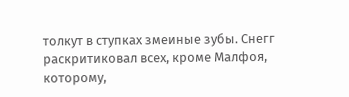толкут в ступках змеиные зубы. Снегг раскритиковал всех, кроме Малфоя, которому,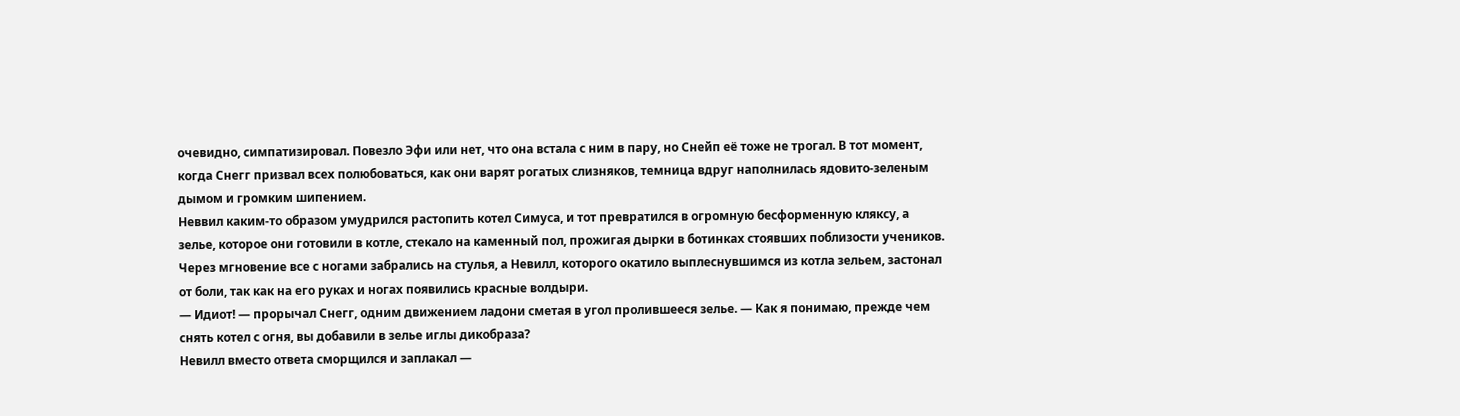очевидно, симпатизировал. Повезло Эфи или нет, что она встала с ним в пару, но Снейп её тоже не трогал. В тот момент, когда Снегг призвал всех полюбоваться, как они варят рогатых слизняков, темница вдруг наполнилась ядовито-зеленым дымом и громким шипением.
Неввил каким-то образом умудрился растопить котел Симуса, и тот превратился в огромную бесформенную кляксу, а зелье, которое они готовили в котле, стекало на каменный пол, прожигая дырки в ботинках стоявших поблизости учеников. Через мгновение все с ногами забрались на стулья, а Невилл, которого окатило выплеснувшимся из котла зельем, застонал от боли, так как на его руках и ногах появились красные волдыри.
— Идиот! — прорычал Снегг, одним движением ладони сметая в угол пролившееся зелье. — Как я понимаю, прежде чем снять котел с огня, вы добавили в зелье иглы дикобраза?
Невилл вместо ответа сморщился и заплакал —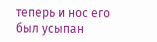теперь и нос его был усыпан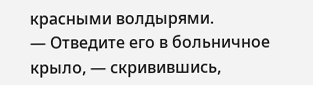красными волдырями.
— Отведите его в больничное крыло, — скривившись,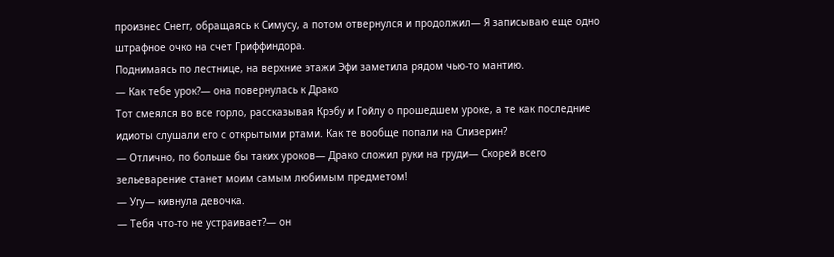произнес Снегг, обращаясь к Симусу, а потом отвернулся и продолжил— Я записываю еще одно штрафное очко на счет Гриффиндора.
Поднимаясь по лестнице, на верхние этажи Эфи заметила рядом чью-то мантию.
— Как тебе урок?— она повернулась к Драко
Тот смеялся во все горло, рассказывая Крэбу и Гойлу о прошедшем уроке, а те как последние идиоты слушали его с открытыми ртами. Как те вообще попали на Слизерин?
— Отлично, по больше бы таких уроков— Драко сложил руки на груди— Скорей всего зельеварение станет моим самым любимым предметом!
— Угу— кивнула девочка.
— Тебя что-то не устраивает?— он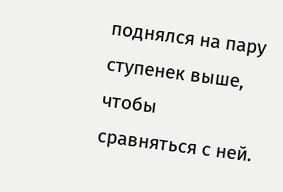поднялся на пару ступенек выше, чтобы сравняться с ней.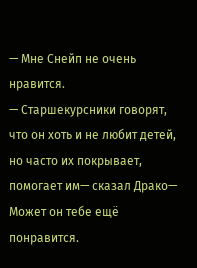— Мне Снейп не очень нравится.
— Старшекурсники говорят, что он хоть и не любит детей, но часто их покрывает, помогает им— сказал Драко— Может он тебе ещё понравится.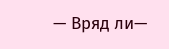— Вряд ли—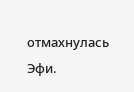отмахнулась Эфи.